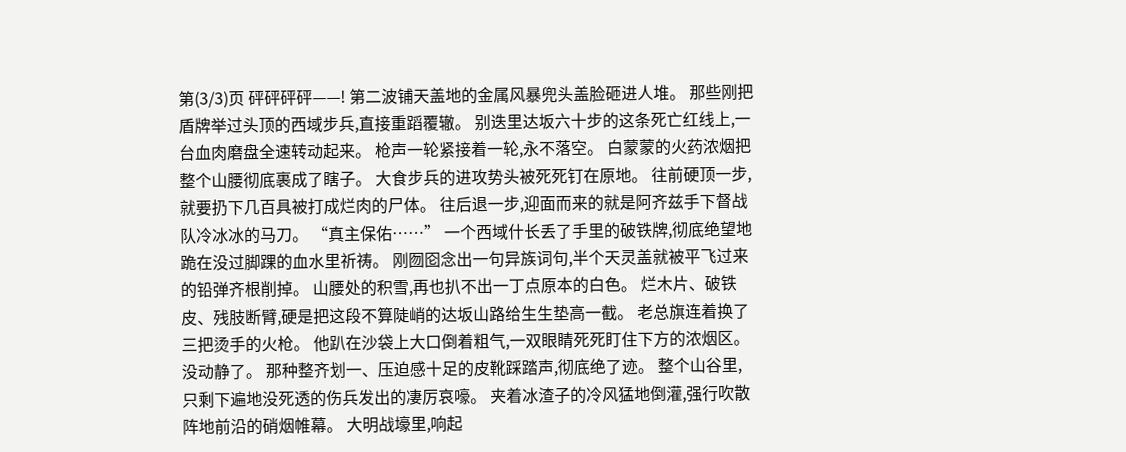第(3/3)页 砰砰砰砰——! 第二波铺天盖地的金属风暴兜头盖脸砸进人堆。 那些刚把盾牌举过头顶的西域步兵,直接重蹈覆辙。 别迭里达坂六十步的这条死亡红线上,一台血肉磨盘全速转动起来。 枪声一轮紧接着一轮,永不落空。 白蒙蒙的火药浓烟把整个山腰彻底裹成了瞎子。 大食步兵的进攻势头被死死钉在原地。 往前硬顶一步,就要扔下几百具被打成烂肉的尸体。 往后退一步,迎面而来的就是阿齐兹手下督战队冷冰冰的马刀。 “真主保佑……” 一个西域什长丢了手里的破铁牌,彻底绝望地跪在没过脚踝的血水里祈祷。 刚囫囵念出一句异族词句,半个天灵盖就被平飞过来的铅弹齐根削掉。 山腰处的积雪,再也扒不出一丁点原本的白色。 烂木片、破铁皮、残肢断臂,硬是把这段不算陡峭的达坂山路给生生垫高一截。 老总旗连着换了三把烫手的火枪。 他趴在沙袋上大口倒着粗气,一双眼睛死死盯住下方的浓烟区。 没动静了。 那种整齐划一、压迫感十足的皮靴踩踏声,彻底绝了迹。 整个山谷里,只剩下遍地没死透的伤兵发出的凄厉哀嚎。 夹着冰渣子的冷风猛地倒灌,强行吹散阵地前沿的硝烟帷幕。 大明战壕里,响起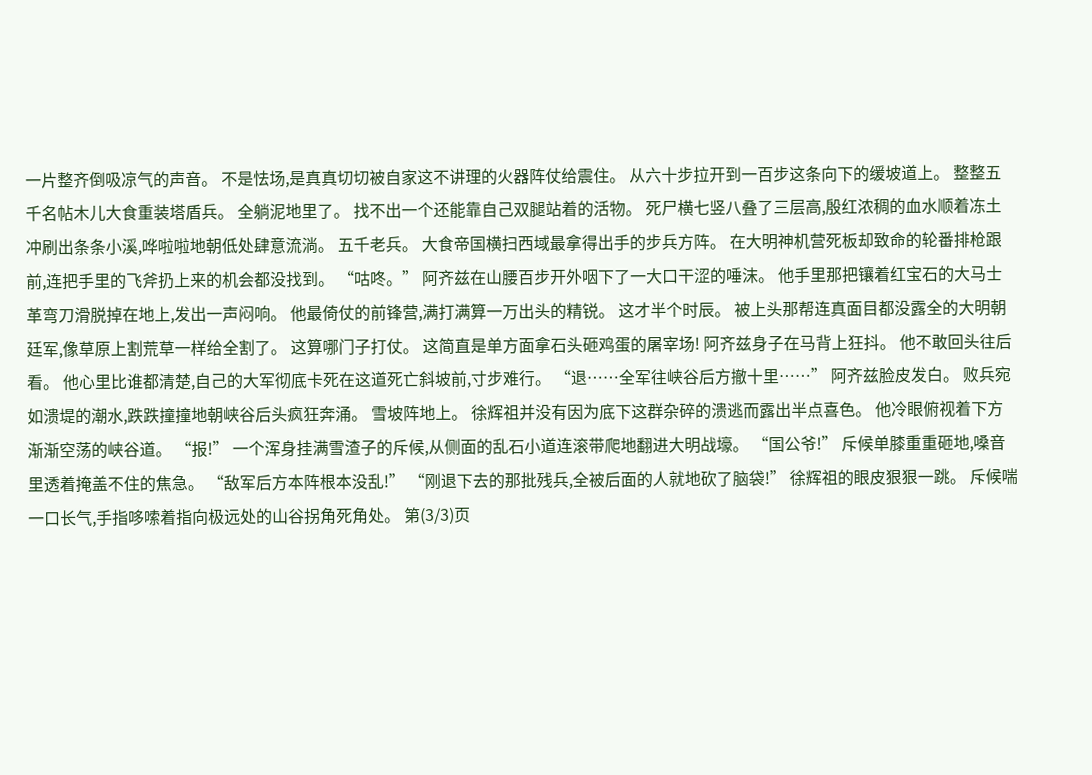一片整齐倒吸凉气的声音。 不是怯场,是真真切切被自家这不讲理的火器阵仗给震住。 从六十步拉开到一百步这条向下的缓坡道上。 整整五千名帖木儿大食重装塔盾兵。 全躺泥地里了。 找不出一个还能靠自己双腿站着的活物。 死尸横七竖八叠了三层高,殷红浓稠的血水顺着冻土冲刷出条条小溪,哗啦啦地朝低处肆意流淌。 五千老兵。 大食帝国横扫西域最拿得出手的步兵方阵。 在大明神机营死板却致命的轮番排枪跟前,连把手里的飞斧扔上来的机会都没找到。 “咕咚。” 阿齐兹在山腰百步开外咽下了一大口干涩的唾沫。 他手里那把镶着红宝石的大马士革弯刀滑脱掉在地上,发出一声闷响。 他最倚仗的前锋营,满打满算一万出头的精锐。 这才半个时辰。 被上头那帮连真面目都没露全的大明朝廷军,像草原上割荒草一样给全割了。 这算哪门子打仗。 这简直是单方面拿石头砸鸡蛋的屠宰场! 阿齐兹身子在马背上狂抖。 他不敢回头往后看。 他心里比谁都清楚,自己的大军彻底卡死在这道死亡斜坡前,寸步难行。 “退……全军往峡谷后方撤十里……” 阿齐兹脸皮发白。 败兵宛如溃堤的潮水,跌跌撞撞地朝峡谷后头疯狂奔涌。 雪坡阵地上。 徐辉祖并没有因为底下这群杂碎的溃逃而露出半点喜色。 他冷眼俯视着下方渐渐空荡的峡谷道。 “报!” 一个浑身挂满雪渣子的斥候,从侧面的乱石小道连滚带爬地翻进大明战壕。 “国公爷!” 斥候单膝重重砸地,嗓音里透着掩盖不住的焦急。 “敌军后方本阵根本没乱!” “刚退下去的那批残兵,全被后面的人就地砍了脑袋!” 徐辉祖的眼皮狠狠一跳。 斥候喘一口长气,手指哆嗦着指向极远处的山谷拐角死角处。 第(3/3)页